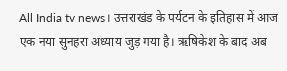All India tv news। उत्तराखंड के पर्यटन के इतिहास में आज एक नया सुनहरा अध्याय जुड़ गया है। ऋषिकेश के बाद अब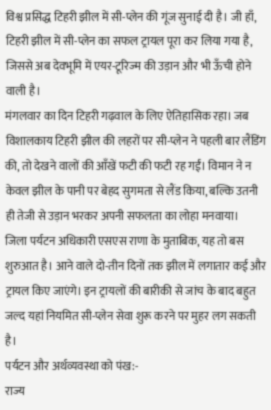विश्व प्रसिद्ध टिहरी झील में सी-प्लेन की गूंज सुनाई दी है। जी हाँ, टिहरी झील में सी-प्लेन का सफल ट्रायल पूरा कर लिया गया है, जिससे अब देवभूमि में एयर-टूरिज्म की उड़ान और भी ऊँची होने वाली है।
मंगलवार का दिन टिहरी गढ़वाल के लिए ऐतिहासिक रहा। जब विशालकाय टिहरी झील की लहरों पर सी-प्लेन ने पहली बार लैंडिंग की, तो देखने वालों की आँखें फटी की फटी रह गईं। विमान ने न केवल झील के पानी पर बेहद सुगमता से लैंड किया, बल्कि उतनी ही तेजी से उड़ान भरकर अपनी सफलता का लोहा मनवाया।
जिला पर्यटन अधिकारी एसएस राणा के मुताबिक, यह तो बस शुरुआत है। आने वाले दो-तीन दिनों तक झील में लगातार कई और ट्रायल किए जाएंगे। इन ट्रायलों की बारीकी से जांच के बाद बहुत जल्द यहां नियमित सी-प्लेन सेवा शुरू करने पर मुहर लग सकती है।
पर्यटन और अर्थव्यवस्था को पंख:-
राज्य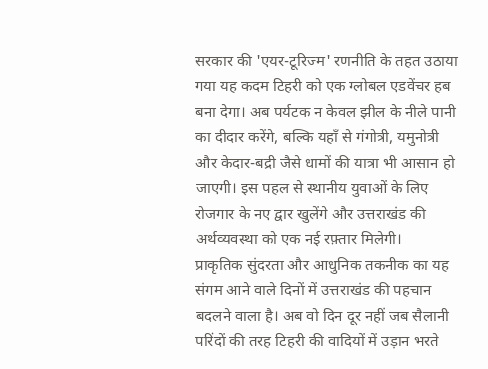सरकार की 'एयर-टूरिज्म' रणनीति के तहत उठाया गया यह कदम टिहरी को एक ग्लोबल एडवेंचर हब बना देगा। अब पर्यटक न केवल झील के नीले पानी का दीदार करेंगे, बल्कि यहाँ से गंगोत्री, यमुनोत्री और केदार-बद्री जैसे धामों की यात्रा भी आसान हो जाएगी। इस पहल से स्थानीय युवाओं के लिए रोजगार के नए द्वार खुलेंगे और उत्तराखंड की अर्थव्यवस्था को एक नई रफ़्तार मिलेगी।
प्राकृतिक सुंदरता और आधुनिक तकनीक का यह संगम आने वाले दिनों में उत्तराखंड की पहचान बदलने वाला है। अब वो दिन दूर नहीं जब सैलानी परिंदों की तरह टिहरी की वादियों में उड़ान भरते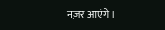नज़र आएंगे।